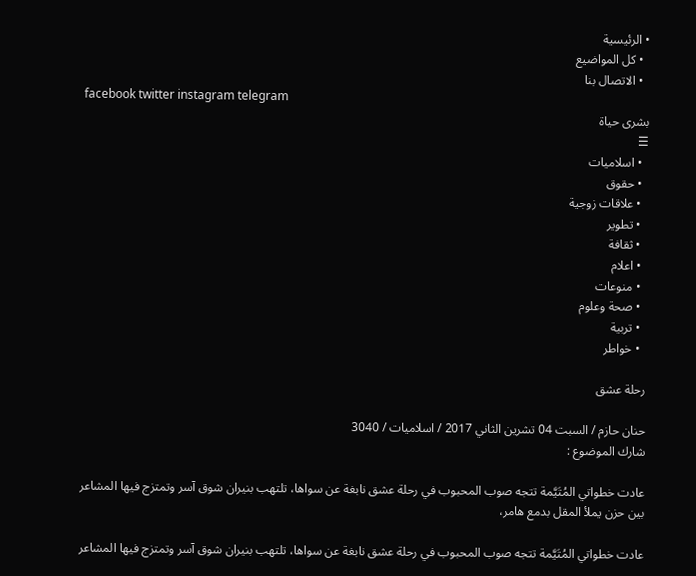• الرئيسية
  • كل المواضيع
  • الاتصال بنا
facebook twitter instagram telegram
بشرى حياة
☰
  • اسلاميات
  • حقوق
  • علاقات زوجية
  • تطوير
  • ثقافة
  • اعلام
  • منوعات
  • صحة وعلوم
  • تربية
  • خواطر

رحلة عشق

حنان حازم / السبت 04 تشرين الثاني 2017 / اسلاميات / 3040
شارك الموضوع :

عادت خطواتي المُتَيَّمة تتجه صوب المحبوب في رحلة عشق نابغة عن سواها، تلتهب بنيران شوق آسر وتمتزج فيها المشاعر بين حزن يملأ المقل بدمع هامر،

عادت خطواتي المُتَيَّمة تتجه صوب المحبوب في رحلة عشق نابغة عن سواها، تلتهب بنيران شوق آسر وتمتزج فيها المشاعر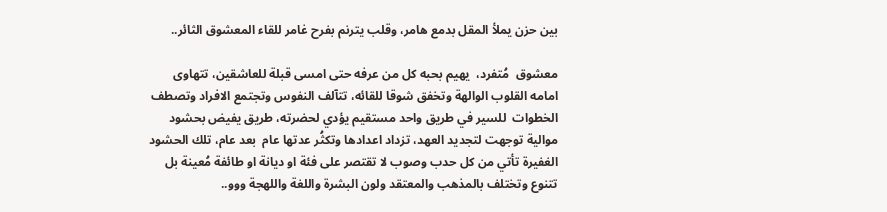بين حزن يملأ المقل بدمع هامر، وقلب يترنم بفرح غامر للقاء المعشوق الثائر..

معشوق  مُتفرد،  يهيم بحبه كل من عرفه حتى امسى قبلة للعاشقين، تتهاوى امامه القلوب الوالهة وتخفق شوقا للقائه، تتآلف النفوس وتجتمع الافراد وتصطف الخطوات  للسير في طريق واحد مستقيم يؤدي لحضرته، طريق يفيض بحشود موالية توجهت لتجديد العهد، تزداد اعدادها وتكثُر عدتها عام  بعد عام، تلك الحشود الغفيرة تأتي من كل حدب وصوب لا تقتصر على فئة او ديانة او طائفة مُعينة بل تتنوع وتختلف بالمذهب والمعتقد ولون البشرة واللغة واللهجة ووو..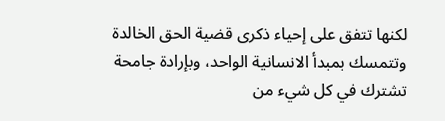لكنها تتفق على إحياء ذكرى قضية الحق الخالدة وتتمسك بمبدأ الانسانية الواحد، وبإرادة جامحة تشترك في كل شيء من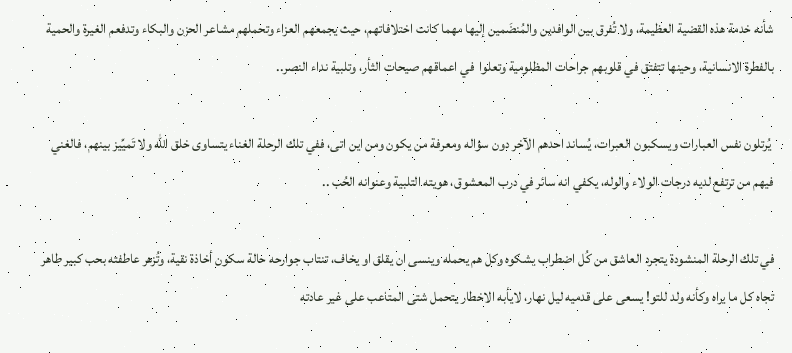شأنه خدمة هذه القضية العظيمة، ولا تُفرق بين الوافدين والمُنضَمين إليها مهما كانت اختلافاتهم، حيث يجمعهم العزاء وتحملهم مشاعر الحزن والبكاء وتدفعم الغيرة والحمية بالفطرة الانسانية، وحينها تتفتق في قلوبهم جراحات المظلومية وتعلوا  في اعماقهم صيحات الثأر، وتلبية نداء النصر..

 يُرتلون نفس العبارات ويسكبون العبرات، يُساند احدهم الآخر دون سؤاله ومعرفة من يكون ومن اين اتى، ففي تلك الرحلة الغناء يتساوى خلق الله ولا تَميِّيز بينهم، فالغني فيهم من ترتفع لديه درجات الولاء والوله، يكفي انه سائر في درب المعشوق، هويته التلبية وعنوانه الحُب ..

في تلك الرحلة المنشودة يتجرد العاشق من كُل اضطراب يشكوه وكل هم يحمله وينسى ان يقلق او يخاف، تنتاب جوارحه حالة سكون أخاذة نقية، وتُزهر عاطفته بحب كبير طاهر تجاه كل ما يراه وكأنه ولد للتو! يسعى على قدميه ليل نهار، لايأبه الاخطار يتحمل شتى المتاعب على غير عادته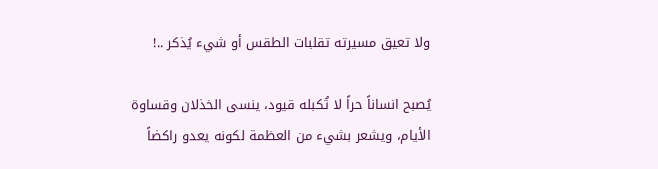ولا تعيق مسيرته تقلبات الطقس أو شيء يُذكر ..!

يُصبح انساناً حراً لا تُكبله قيود، ينسى الخذلان وقساوة الأيام، ويشعر بشيء من العظمة لكونه يعدو راكضاً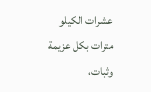عشرات الكيلو مترات بكل عزيمة وثبات،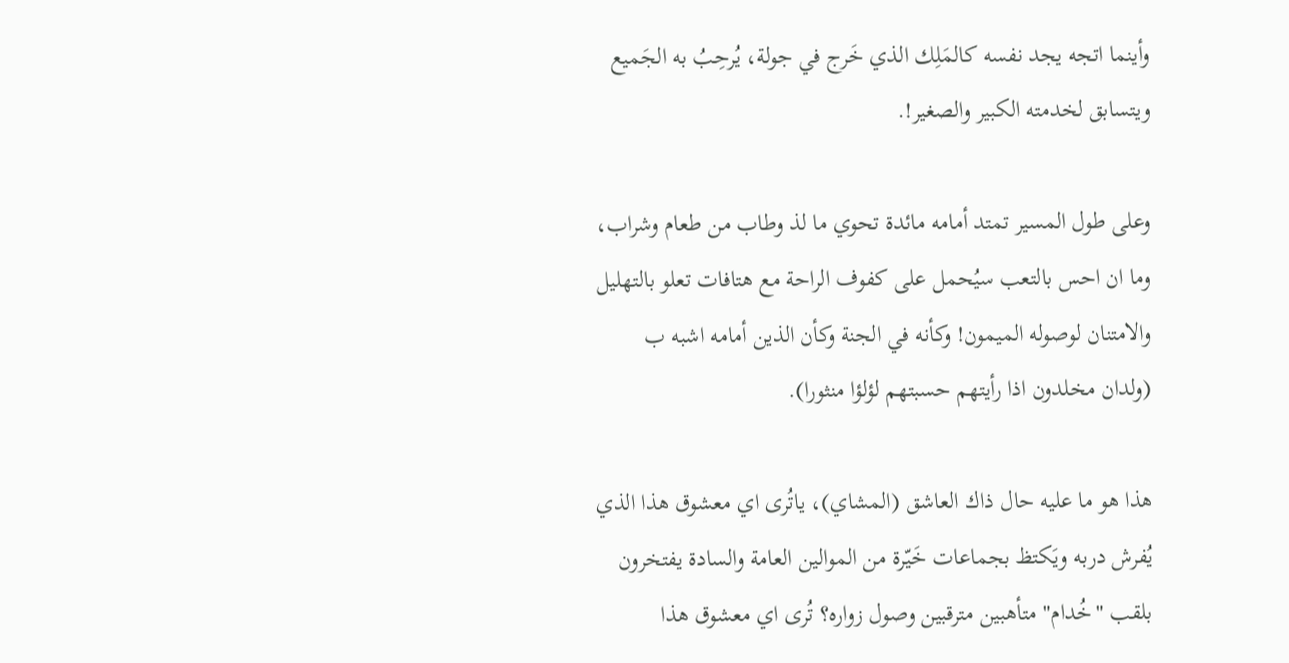وأينما اتجه يجد نفسه كالمَلِك الذي خَرج في جولة، يُرحِبُ به الجَميع ويتسابق لخدمته الكبير والصغير!.

وعلى طول المسير تمتد أمامه مائدة تحوي ما لذ وطاب من طعام وشراب، وما ان احس بالتعب سيُحمل على كفوف الراحة مع هتافات تعلو بالتهليل والامتنان لوصوله الميمون! وكأنه في الجنة وكأن الذين أمامه اشبه ب (ولدان مخلدون اذا رأيتهم حسبتهم لؤلؤا منثورا).

هذا هو ما عليه حال ذاك العاشق (المشاي)، ياتُرى اي معشوق هذا الذي يُفرش دربه ويَكتظ بجماعات خَيّرة من الموالين العامة والسادة يفتخرون بلقب "خُدام" متأهبين مترقبين وصول زواره؟ تُرى اي معشوق هذا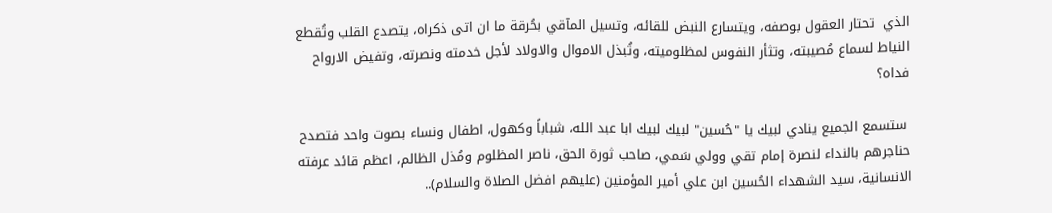الذي  تحتار العقول بوصفه، ويتسارع النبض للقائه، وتسيل المآقي بحُرقة ما ان اتى ذكراه، يتصدع القلب وتُقطع النياط لسماع مُصيبته، وتثأر النفوس لمظلوميته، وتُبذل الاموال والاولاد لأجل خدمته ونصرته، وتفيض الارواح فداه؟

 ستسمع الجميع ينادي لبيك يا "حُسين" لبيك لبيك ابا عبد الله، شباباً وكهول، اطفال ونساء بصوت واحد فتصدح حناجرهم بالنداء لنصرة إمام تقي وولي سَمي، صاحب ثورة الحق، ناصر المظلوم ومُذل الظالم، اعظم قائد عرفته الانسانية، سيد الشهداء الحُسين ابن علي أمير المؤمنين (عليهم افضل الصلاة والسلام)..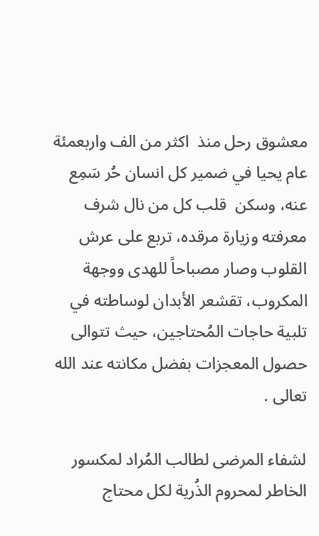معشوق رحل منذ  اكثر من الف واربعمئة عام يحيا في ضمير كل انسان حُر سَمِع عنه، وسكن  قلب كل من نال شرف معرفته وزيارة مرقده، تربع على عرش القلوب وصار مصباحاً للهدى ووجهة المكروب، تقشعر الأبدان لوساطته في تلبية حاجات المُحتاجين، حيث تتوالى حصول المعجزات بفضل مكانته عند الله تعالى .

لشفاء المرضى لطالب المُراد لمكسور الخاطر لمحروم الذُرية لكل محتاج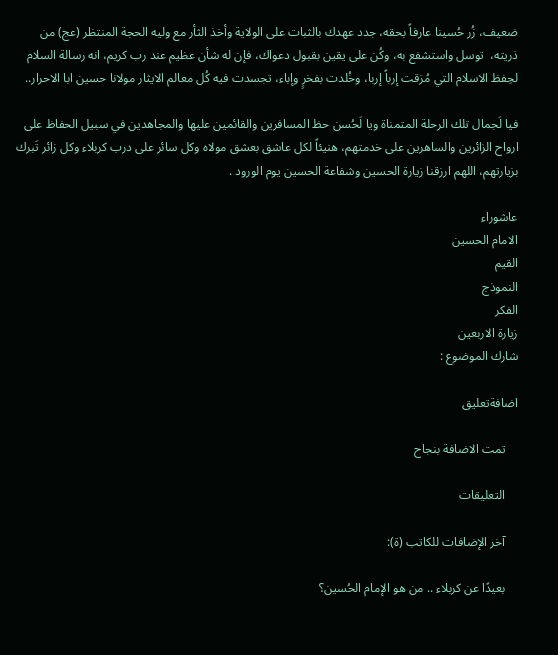ضعيف، زُر حُسينا عارفاً بحقه، جدد عهدك بالثبات على الولاية وأخذ الثأر مع وليه الحجة المنتظر (عج) من ذريته،  توسل واستشفع به، وكُن على يقين بقبول دعواك، فإن له شأن عظيم عند رب كريم، انه رسالة السلام لحِفظ الاسلام التي مُزقت إرباً إربا، وخُلدت بفخرٍ وإباء، تجسدت فيه كُل معالم الايثار مولانا حسين ابا الاحرار..

فيا لَجمال تلك الرحلة المتمناة ويا لَحُسن حظ المسافرين والقائمين عليها والمجاهدين في سبيل الحفاظ على ارواح الزائرين والساهرين على خدمتهم، هنيئاً لكل عاشق بعشق مولاه وكل سائر على درب كربلاء وكل زائر تَبرك بزيارتهم، اللهم ارزقنا زيارة الحسين وشفاعة الحسين يوم الورود .

عاشوراء
الامام الحسين
القيم
النموذج
الفكر
زيارة الاربعين
شارك الموضوع :

اضافةتعليق

    تمت الاضافة بنجاح

    التعليقات

    آخر الإضافات للكاتب (ة):

    بعيدًا عن كربلاء .. من هو الإمام الحُسين؟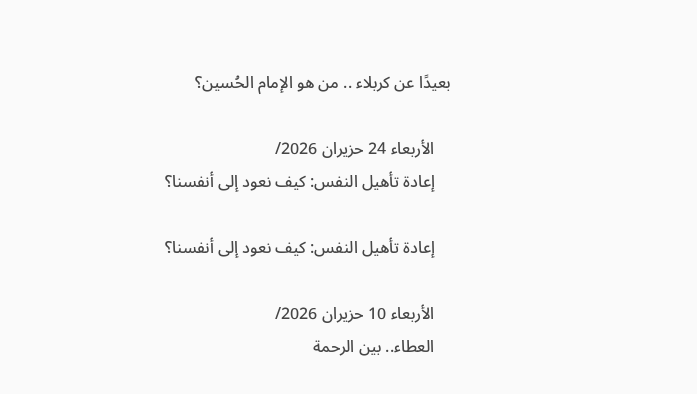بعيدًا عن كربلاء .. من هو الإمام الحُسين؟

    الأربعاء 24 حزيران 2026/
    إعادة تأهيل النفس: كيف نعود إلى أنفسنا؟

    إعادة تأهيل النفس: كيف نعود إلى أنفسنا؟

    الأربعاء 10 حزيران 2026/
    العطاء.. بين الرحمة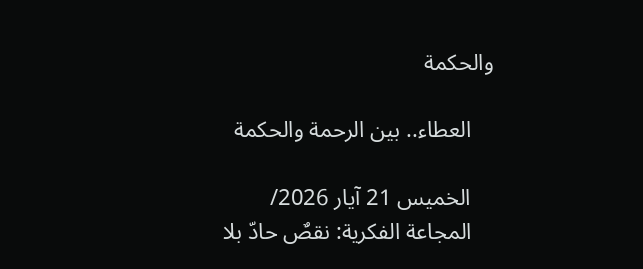والحكمة

    العطاء.. بين الرحمة والحكمة

    الخميس 21 آيار 2026/
    المجاعة الفكرية: نقصٌ حادّ بلا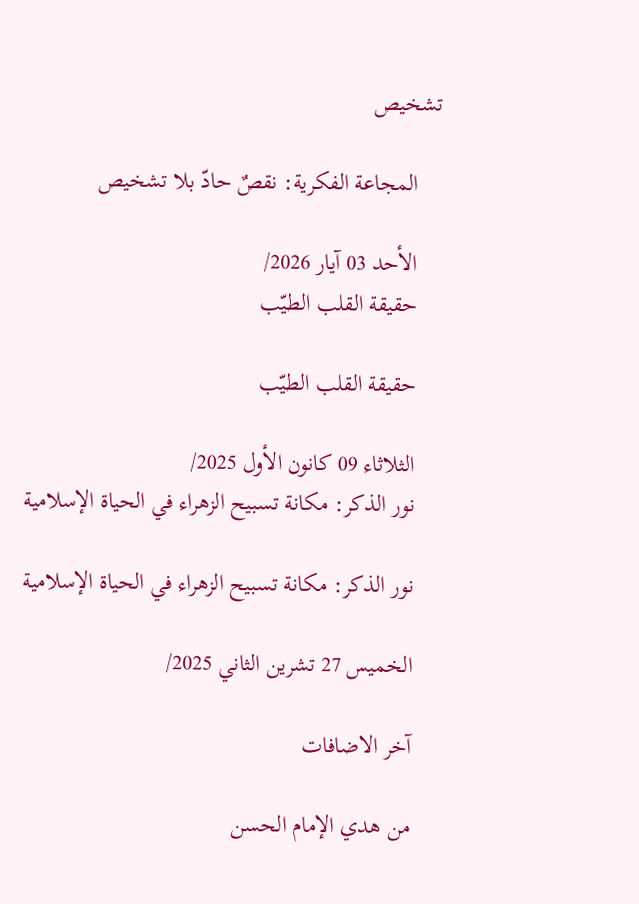تشخيص

    المجاعة الفكرية: نقصٌ حادّ بلا تشخيص

    الأحد 03 آيار 2026/
    حقيقة القلب الطيّب

    حقيقة القلب الطيّب

    الثلاثاء 09 كانون الأول 2025/
    نور الذكر: مكانة تسبيح الزهراء في الحياة الإسلامية

    نور الذكر: مكانة تسبيح الزهراء في الحياة الإسلامية

    الخميس 27 تشرين الثاني 2025/

    آخر الاضافات

    من هدي الإمام الحسن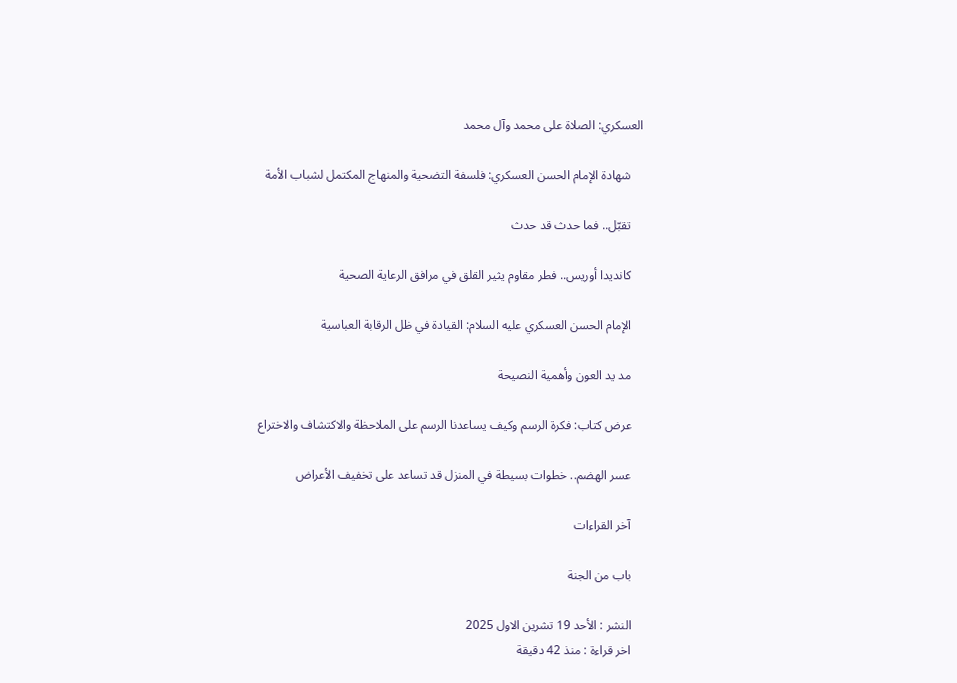العسكري: الصلاة على محمد وآل محمد

    شهادة الإمام الحسن العسكري: فلسفة التضحية والمنهاج المكتمل لشباب الأمة

    تقبّل.. فما حدث قد حدث

    كانديدا أوريس.. فطر مقاوم يثير القلق في مرافق الرعاية الصحية

    الإمام الحسن العسكري عليه السلام: القيادة في ظل الرقابة العباسية

    مد يد العون وأهمية النصيحة

    عرض كتاب: فكرة الرسم وكيف يساعدنا الرسم على الملاحظة والاكتشاف والاختراع

    عسر الهضم.. خطوات بسيطة في المنزل قد تساعد على تخفيف الأعراض

    آخر القراءات

    باب من الجنة

    النشر : الأحد 19 تشرين الاول 2025
    اخر قراءة : منذ 42 دقيقة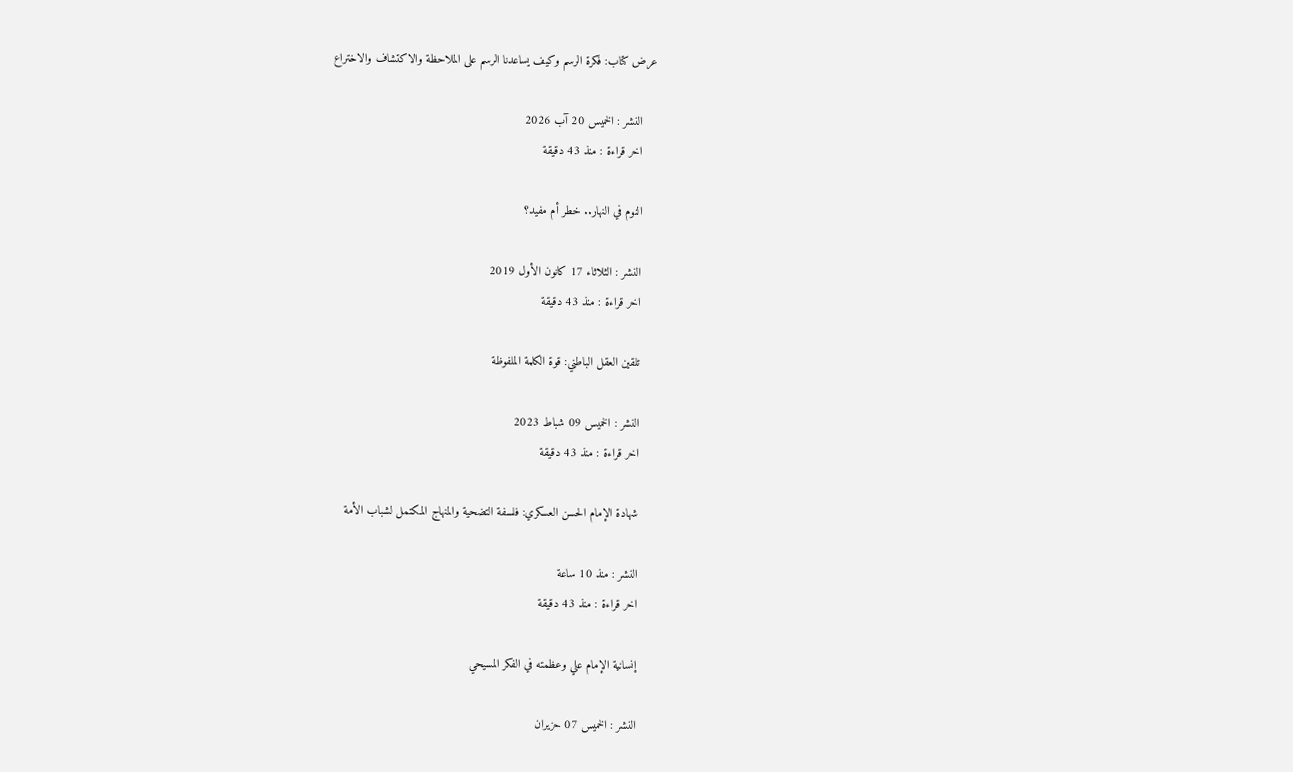عرض كتاب: فكرة الرسم وكيف يساعدنا الرسم على الملاحظة والاكتشاف والاختراع

    النشر : الخميس 20 آب 2026
    اخر قراءة : منذ 43 دقيقة

    النوم في النهار.. خطر أم مفيد؟

    النشر : الثلاثاء 17 كانون الأول 2019
    اخر قراءة : منذ 43 دقيقة

    تلقين العقل الباطني: قوة الكلمة الملفوظة

    النشر : الخميس 09 شباط 2023
    اخر قراءة : منذ 43 دقيقة

    شهادة الإمام الحسن العسكري: فلسفة التضحية والمنهاج المكتمل لشباب الأمة

    النشر : منذ 10 ساعة
    اخر قراءة : منذ 43 دقيقة

    إنسانية الإمام علي وعظمته في الفكر المسيحي

    النشر : الخميس 07 حزيران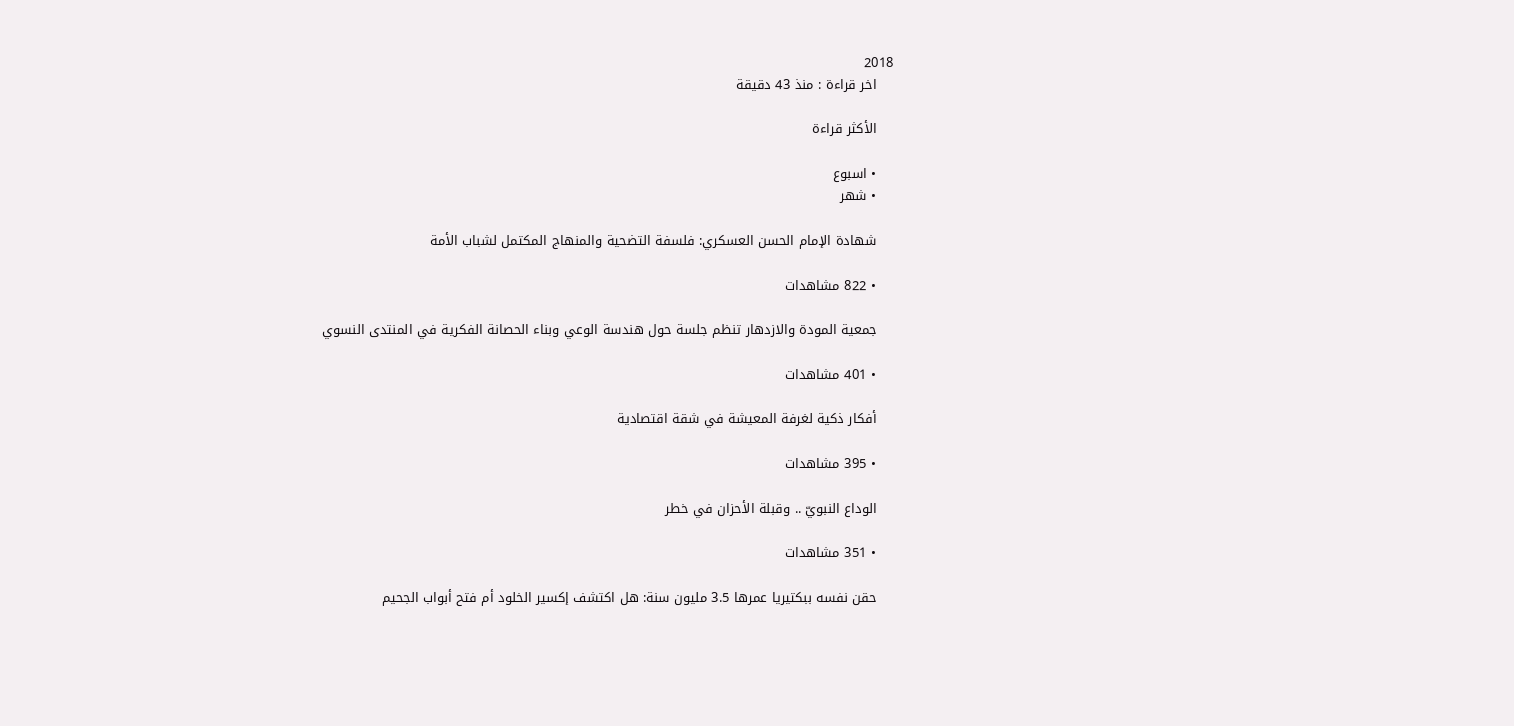2018
    اخر قراءة : منذ 43 دقيقة

    الأكثر قراءة

    • اسبوع
    • شهر

    شهادة الإمام الحسن العسكري: فلسفة التضحية والمنهاج المكتمل لشباب الأمة

    • 822 مشاهدات

    جمعية المودة والازدهار تنظم جلسة حول هندسة الوعي وبناء الحصانة الفكرية في المنتدى النسوي

    • 401 مشاهدات

    أفكار ذكية لغرفة المعيشة في شقة اقتصادية

    • 395 مشاهدات

    الوداع النبويّ .. وقبلة الأحزان في خطر

    • 351 مشاهدات

    حقن نفسه ببكتيريا عمرها 3.5 مليون سنة: هل اكتشف إكسير الخلود أم فتح أبواب الجحيم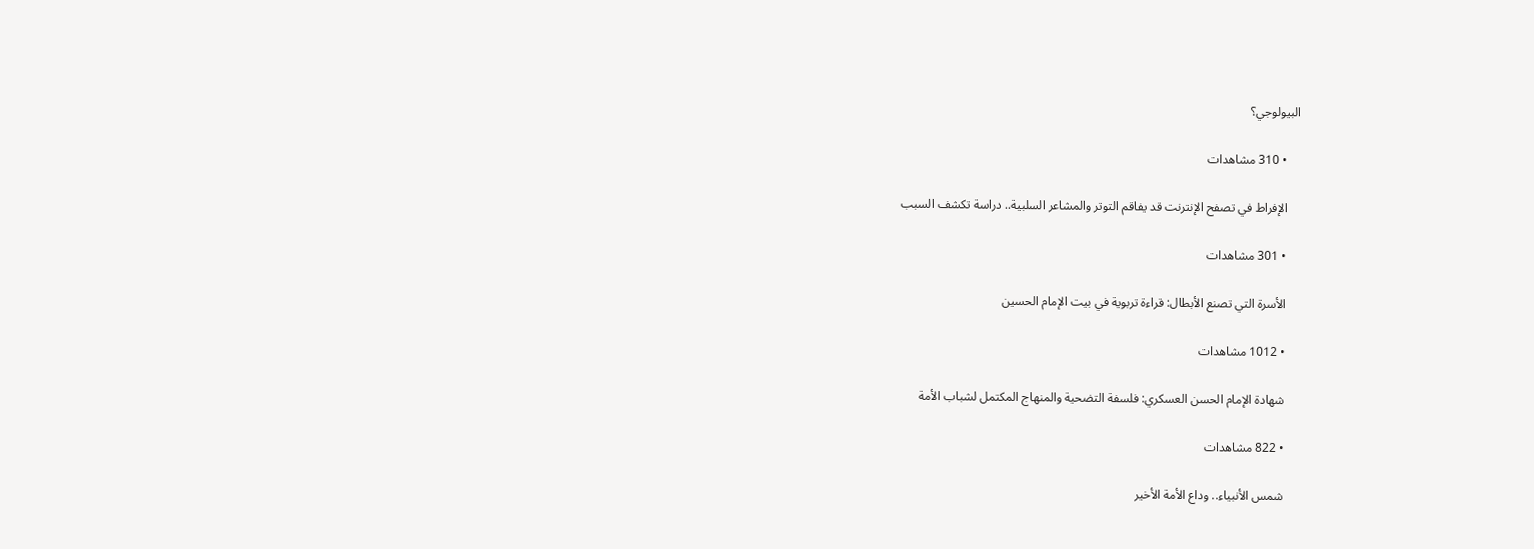البيولوجي؟

    • 310 مشاهدات

    الإفراط في تصفح الإنترنت قد يفاقم التوتر والمشاعر السلبية.. دراسة تكشف السبب

    • 301 مشاهدات

    الأسرة التي تصنع الأبطال: قراءة تربوية في بيت الإمام الحسين

    • 1012 مشاهدات

    شهادة الإمام الحسن العسكري: فلسفة التضحية والمنهاج المكتمل لشباب الأمة

    • 822 مشاهدات

    شمس الأنبياء.. وداع الأمة الأخير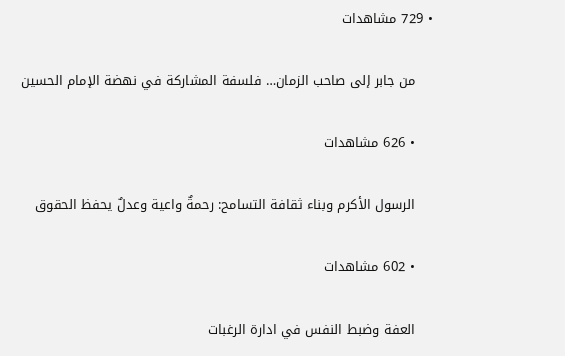• 729 مشاهدات

    من جابر إلى صاحب الزمان… فلسفة المشاركة في نهضة الإمام الحسين

    • 626 مشاهدات

    الرسول الأكرم وبناء ثقافة التسامح: رحمةٌ واعية وعدلٌ يحفظ الحقوق

    • 602 مشاهدات

    العفة وضبط النفس في ادارة الرغبات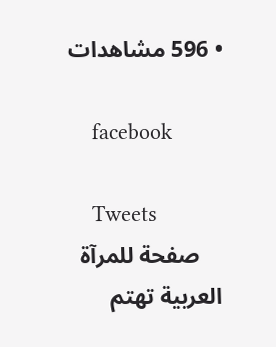• 596 مشاهدات

    facebook

    Tweets
    صفحة للمرآة العربية تهتم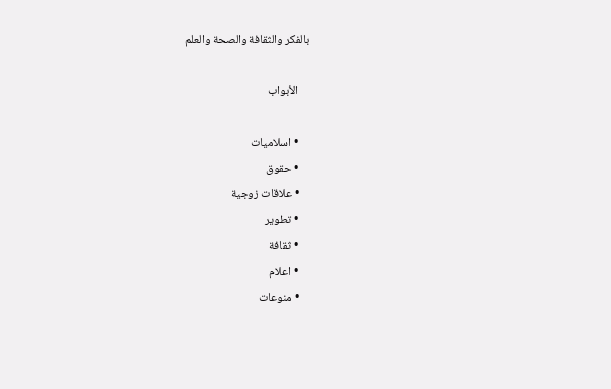بالفكر والثقافة والصحة والعلم

    الأبواب

    • اسلاميات
    • حقوق
    • علاقات زوجية
    • تطوير
    • ثقافة
    • اعلام
    • منوعات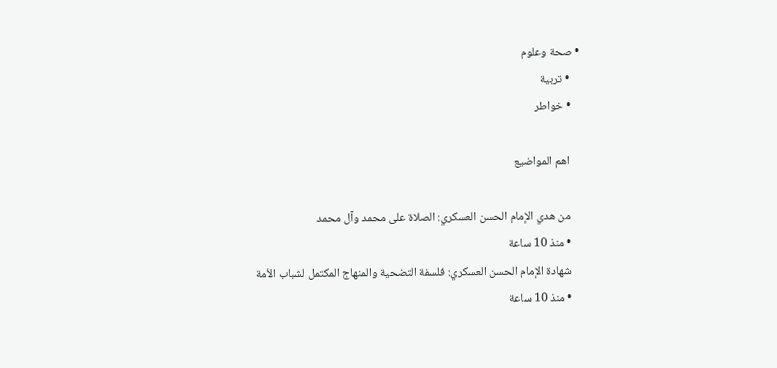• صحة وعلوم
    • تربية
    • خواطر

    اهم المواضيع

    من هدي الإمام الحسن العسكري: الصلاة على محمد وآل محمد
    • منذ 10 ساعة
    شهادة الإمام الحسن العسكري: فلسفة التضحية والمنهاج المكتمل لشباب الأمة
    • منذ 10 ساعة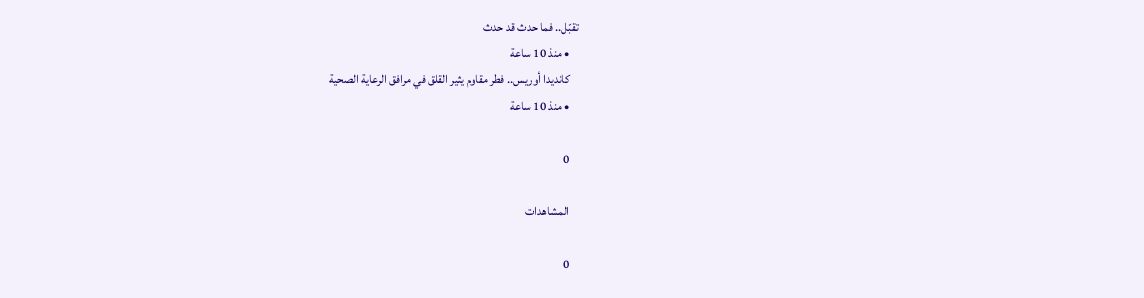تقبّل.. فما حدث قد حدث
    • منذ 10 ساعة
    كانديدا أوريس.. فطر مقاوم يثير القلق في مرافق الرعاية الصحية
    • منذ 10 ساعة

    0

    المشاهدات

    0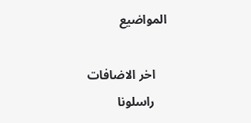المواضيع

    اخر الاضافات
    راسلونا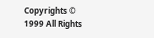Copyrights © 1999 All Rights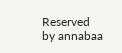Reserved by annabaa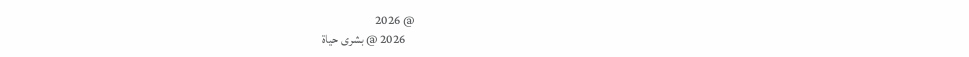@ 2026
    2026 @ بشرى حياة